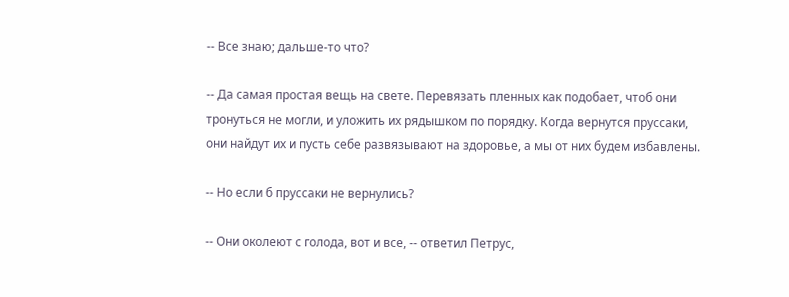-- Все знаю; дальше-то что?

-- Да самая простая вещь на свете. Перевязать пленных как подобает, чтоб они тронуться не могли, и уложить их рядышком по порядку. Когда вернутся пруссаки, они найдут их и пусть себе развязывают на здоровье, а мы от них будем избавлены.

-- Но если б пруссаки не вернулись?

-- Они околеют с голода, вот и все, -- ответил Петрус,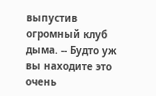выпустив огромный клуб дыма. -- Будто уж вы находите это очень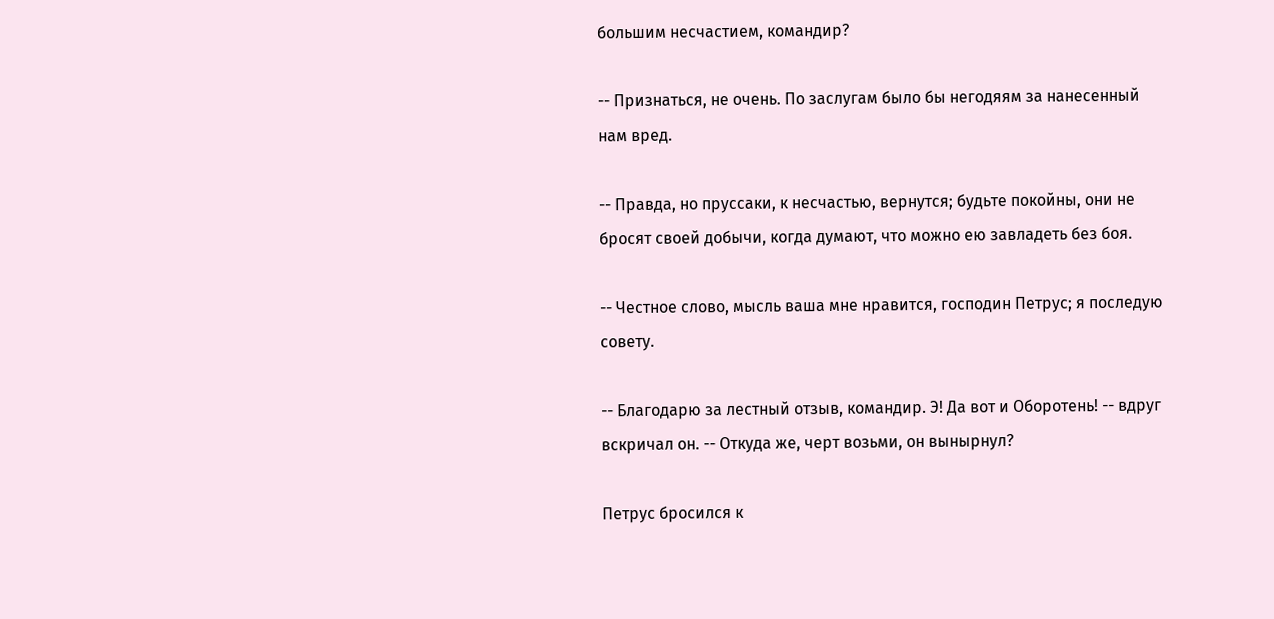большим несчастием, командир?

-- Признаться, не очень. По заслугам было бы негодяям за нанесенный нам вред.

-- Правда, но пруссаки, к несчастью, вернутся; будьте покойны, они не бросят своей добычи, когда думают, что можно ею завладеть без боя.

-- Честное слово, мысль ваша мне нравится, господин Петрус; я последую совету.

-- Благодарю за лестный отзыв, командир. Э! Да вот и Оборотень! -- вдруг вскричал он. -- Откуда же, черт возьми, он вынырнул?

Петрус бросился к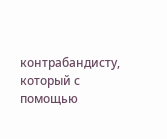контрабандисту, который с помощью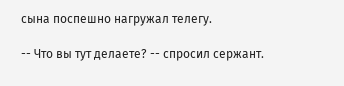сына поспешно нагружал телегу.

-- Что вы тут делаете? -- спросил сержант.